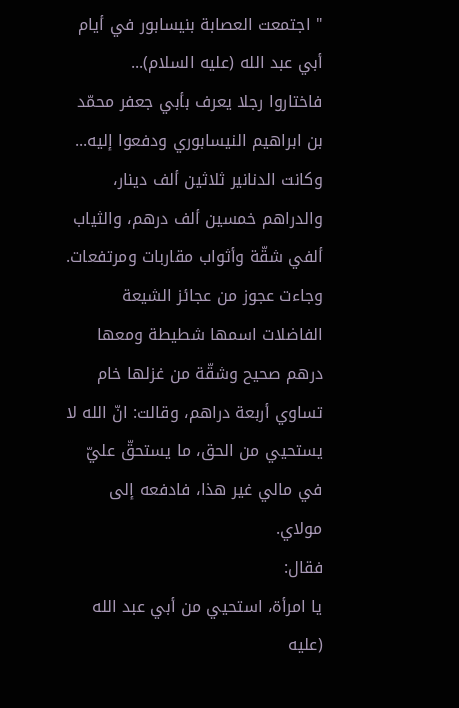" اجتمعت العصابة بنيسابور في أيام أبي عبد الله (عليه السلام)...
فاختاروا رجلا يعرف بأبي جعفر محمّد بن ابراهيم النيسابوري ودفعوا إليه...
وكانت الدنانير ثلاثين ألف دينار، والدراهم خمسين ألف درهم، والثياب ألفي شقّة وأثواب مقاربات ومرتفعات.
وجاءت عجوز من عجائز الشيعة الفاضلات اسمها شطيطة ومعها درهم صحيح وشقّة من غزلها خام تساوي أربعة دراهم، وقالت: انّ الله لا يستحيي من الحق، ما يستحقّ عليّ في مالي غير هذا، فادفعه إلى مولاي.
فقال:
يا امرأة، استحيي من أبي عبد الله (عليه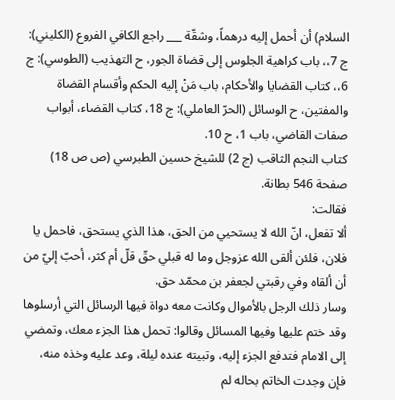السلام) أن أحمل إليه درهماً، وشقّة ___ راجع الكافي الفروع (الكليني): ج 7،، باب كراهية الجلوس إلى قضاة الجور، ح التهذيب (الطوسي): ج 6،، كتاب القضايا والأحكام، باب مَنْ إليه الحكم وأقسام القضاة والمفتين، ح الوسائل (الحرّ العاملي): ج 18، كتاب القضاء، أبواب صفات القاضي، باب 1، ح 10.
كتاب النجم الثاقب (ج 2) للشيخ حسين الطبرسي (ص ص 18) صفحة 546 بطانة.
فقالت:
ألا تفعل، انّ الله لا يستحيي من الحق، هذا الذي يستحق، فاحمل يا فلان، فلئن ألقى الله عزوجل وما له قبلي حقّ قلّ أم كثر، أحبّ إليّ من أن ألقاه وفي رقبتي لجعفر بن محمّد حق.
وسار ذلك الرجل بالأموال وكانت معه دواة فيها الرسائل التي أرسلوها وقد ختم عليها وفيها المسائل وقالوا: تحمل هذا الجزء معك، وتمضي إلى الامام فتدفع الجزء إليه، وتبيته عنده ليلة، وعد عليه وخذه منه، فإن وجدت الخاتم بحاله لم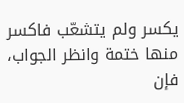يكسر ولم يتشعّب فاكسر منها ختمة وانظر الجواب، فإن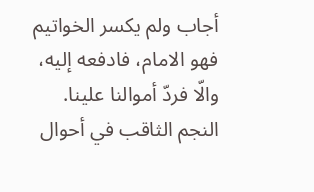أجاب ولم يكسر الخواتيم فهو الامام، فادفعه إليه، والّا فردّ أموالنا علينا.
النجم الثاقب في أحوال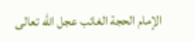الإمام الحجة الغائب عجل الله تعالى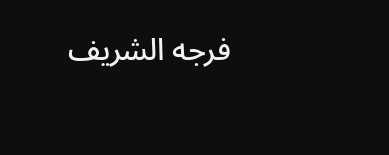فرجه الشريف